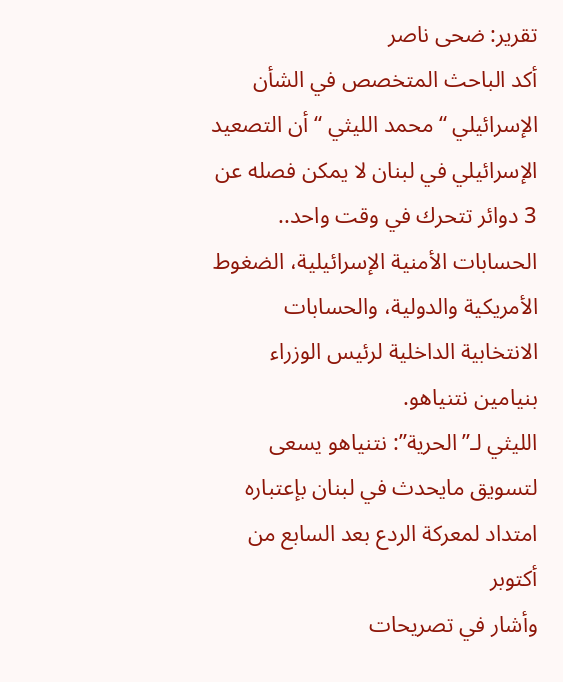تقرير: ضحى ناصر
أكد الباحث المتخصص في الشأن الإسرائيلي “محمد الليثي “ أن التصعيد الإسرائيلي في لبنان لا يمكن فصله عن 3 دوائر تتحرك في وقت واحد.. الحسابات الأمنية الإسرائيلية، الضغوط الأمريكية والدولية، والحسابات الانتخابية الداخلية لرئيس الوزراء بنيامين نتنياهو.
الليثي لـ”الحرية”: نتنياهو يسعى لتسويق مايحدث في لبنان بإعتباره امتداد لمعركة الردع بعد السابع من أكتوبر
وأشار في تصريحات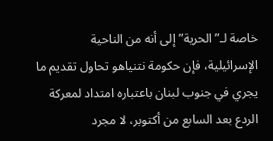خاصة لـ” الحرية” إلى أنه من الناحية الإسرائيلية، فإن حكومة نتنياهو تحاول تقديم ما يجري في جنوب لبنان باعتباره امتداد لمعركة الردع بعد السابع من أكتوبر، لا مجرد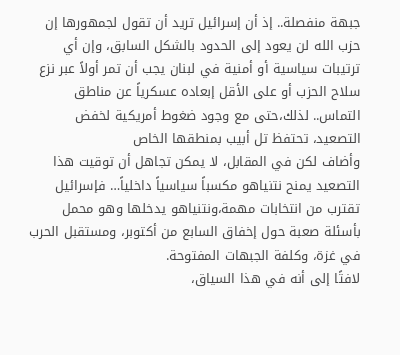جبهة منفصلة.. إذ أن إسرائيل تريد أن تقول لجمهورها إن حزب الله لن يعود إلى الحدود بالشكل السابق، وإن أي ترتيبات سياسية أو أمنية في لبنان يجب أن تمر أولاً عبر نزع سلاح الحزب أو على الأقل إبعاده عسكرياً عن مناطق التماس.. لذلك،حتى مع وجود ضغوط أمريكية لخفض التصعيد، تحتفظ تل أبيب بمنطقها الخاص
وأضاف لكن في المقابل، لا يمكن تجاهل أن توقيت هذا التصعيد يمنح نتنياهو مكسباً سياسياً داخلياً… فإسرائيل تقترب من انتخابات مهمة،ونتنياهو يدخلها وهو محمل بأسئلة صعبة حول إخفاق السابع من أكتوبر، ومستقبل الحرب في غزة، وكلفة الجبهات المفتوحة.
لافتًا إلى أنه في هذا السياق،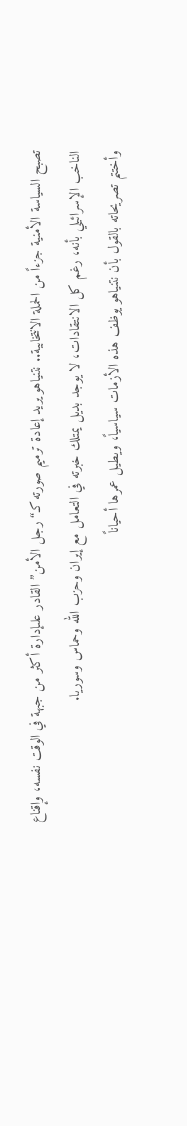تصبح السياسة الأمنية جزءاً من الحملة الانتخابية.. نتنياهو يريد إعادة ترميم صورته كـ“رجل الأمن” القادر علىإدارة أكثر من جبهة في الوقت نفسه، وإقناع الناخب الإسرائيلي بأنه، رغم كل الانتقادات، لا يوجد بديل يمتلك خبرته في التعامل مع إيران وحزب الله وحماس وسوريا.
وأختتم تصريحاته بالقول بأن نتنياهو يوظف هذه الأزمات سياسياً، ويطيل عمرها أحياناً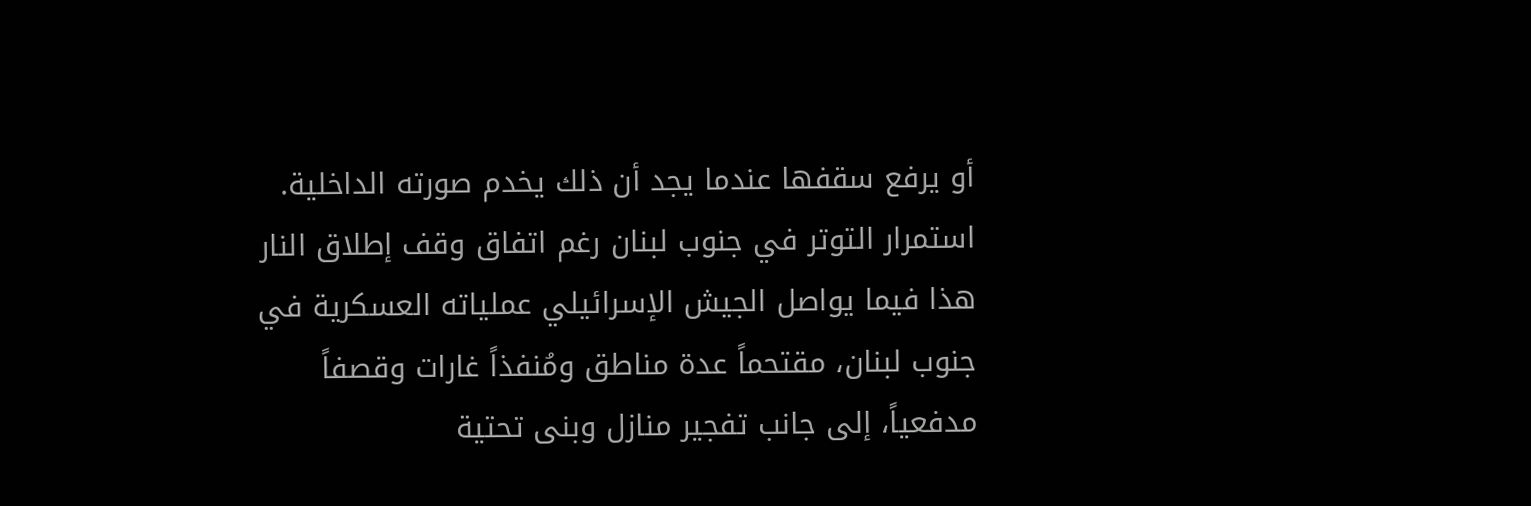أو يرفع سقفها عندما يجد أن ذلك يخدم صورته الداخلية.
استمرار التوتر في جنوب لبنان رغم اتفاق وقف إطلاق النار
هذا فيما يواصل الجيش الإسرائيلي عملياته العسكرية في جنوب لبنان، مقتحماً عدة مناطق ومُنفذاً غارات وقصفاً مدفعياً، إلى جانب تفجير منازل وبنى تحتية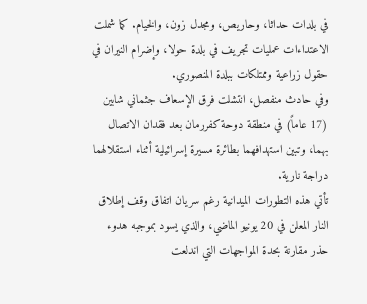في بلدات حداثا، وحاريص، ومجدل زون، والخيام. كما شملت الاعتداءات عمليات تجريف في بلدة حولا، وإضرام النيران في حقول زراعية وممتلكات ببلدة المنصوري.
وفي حادث منفصل، انتشلت فرق الإسعاف جثماني شابين (17 عاماً) في منطقة دوحة كفررمان بعد فقدان الاتصال بهما، وتبين استهدافهما بطائرة مسيرة إسرائيلية أثناء استقلالهما دراجة نارية.
تأتي هذه التطورات الميدانية رغم سريان اتفاق وقف إطلاق النار المعلن في 20 يونيو الماضي، والذي يسود بموجبه هدوء حذر مقارنة بحدة المواجهات التي اندلعت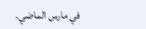في مارس الماضي.